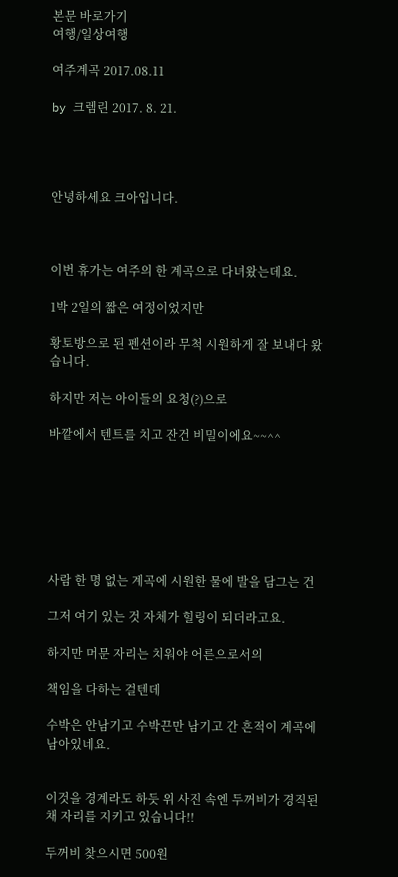본문 바로가기
여행/일상여행

여주계곡 2017.08.11

by 크렘린 2017. 8. 21.




안녕하세요 크아입니다.



이번 휴가는 여주의 한 계곡으로 다녀왔는데요.

1박 2일의 짧은 여정이었지만

황토방으로 된 펜션이라 무척 시원하게 잘 보내다 왔습니다.

하지만 저는 아이들의 요청(?)으로

바깥에서 텐트를 치고 잔건 비밀이에요~~^^







사람 한 명 없는 계곡에 시원한 물에 발을 담그는 건

그저 여기 있는 것 자체가 힐링이 되더라고요.

하지만 머문 자리는 치워야 어른으로서의

책임을 다하는 걸텐데

수박은 안남기고 수박끈만 남기고 간 흔적이 계곡에 남아있네요.


이것을 경계라도 하듯 위 사진 속엔 두꺼비가 경직된 채 자리를 지키고 있습니다!!

두꺼비 찾으시면 500원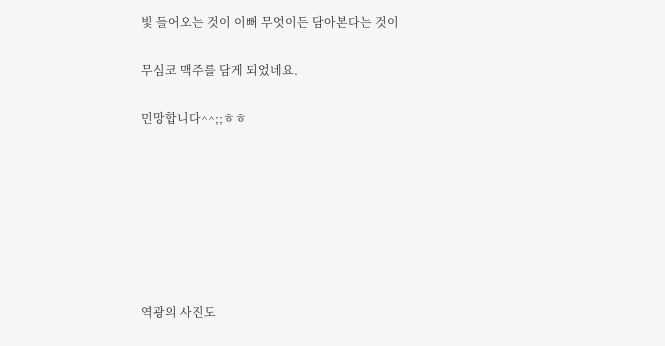빛 들어오는 것이 이뻐 무엇이든 담아본다는 것이

무심코 맥주를 담게 되었네요.

민망합니다^^;;ㅎㅎ







역광의 사진도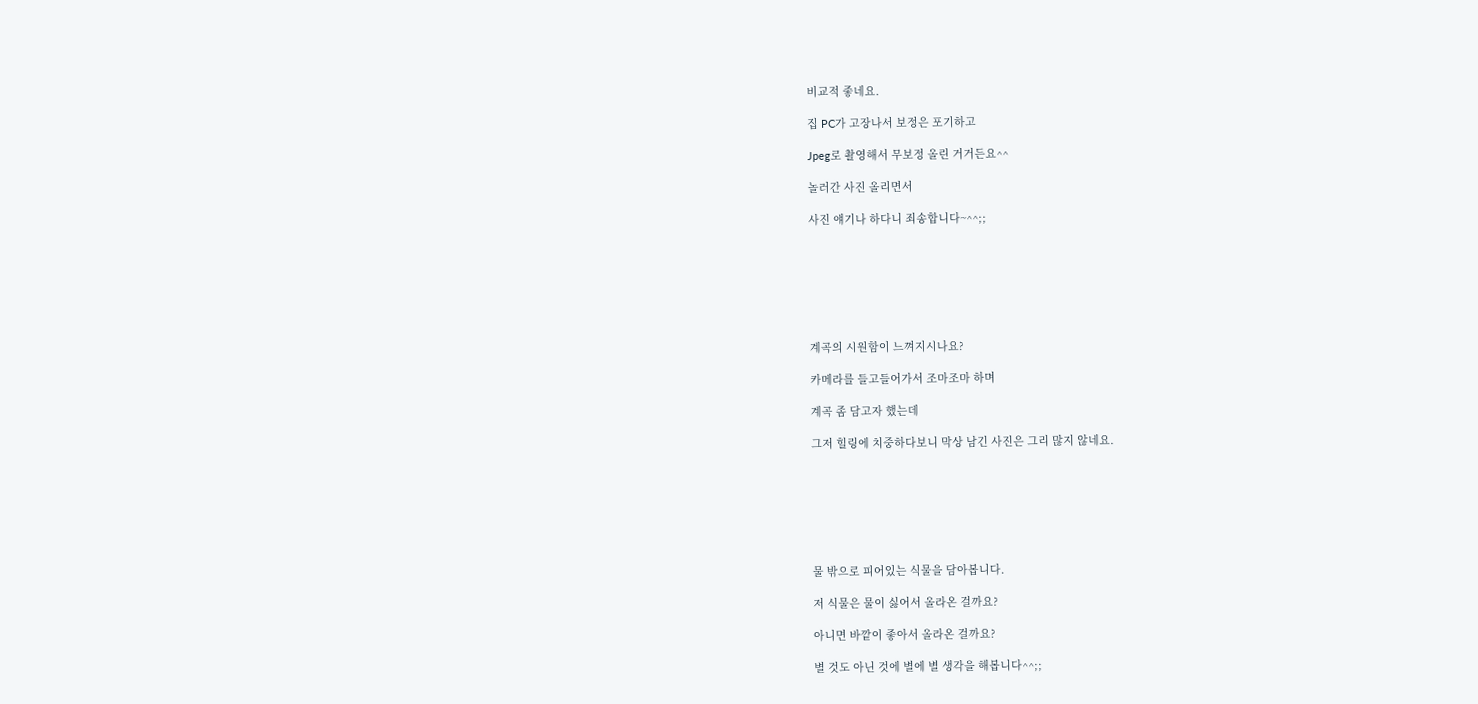비교적 좋네요.

집 PC가 고장나서 보정은 포기하고

Jpeg로 촬영해서 무보정 올린 거거든요^^

놀러간 사진 올리면서

사진 얘기나 하다니 죄송합니다~^^;;







계곡의 시원함이 느껴지시나요?

카메라를 들고들어가서 조마조마 하며

계곡 좀 담고자 했는데

그저 힐링에 치중하다보니 막상 남긴 사진은 그리 많지 않네요.







물 밖으로 피어있는 식물을 담아봅니다.

저 식물은 물이 싫어서 올라온 걸까요?

아니면 바깥이 좋아서 올라온 걸까요?

별 것도 아닌 것에 별에 별 생각을 해봅니다^^;;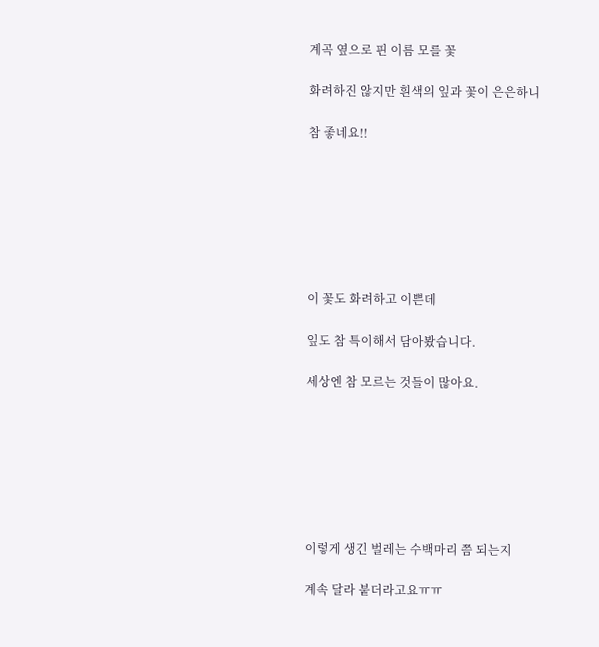계곡 옆으로 핀 이름 모를 꽃

화려하진 않지만 흰색의 잎과 꽃이 은은하니

참 좋네요!!







이 꽃도 화려하고 이쁜데

잎도 참 특이해서 담아봤습니다.

세상엔 참 모르는 것들이 많아요.







이렇게 생긴 벌레는 수백마리 쯤 되는지

계속 달라 붙더라고요ㅠㅠ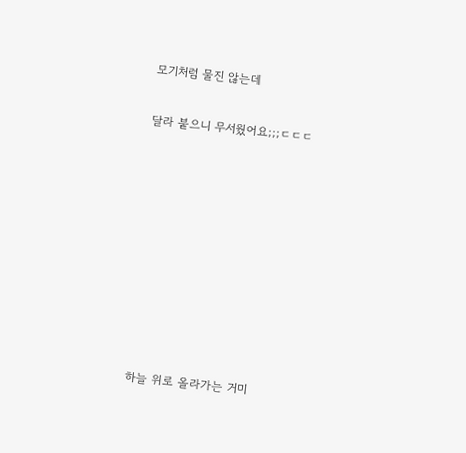모기처럼 물진 않는데

달라 붙으니 무서웠어요;;;ㄷㄷㄷ









하늘 위로 올라가는 거미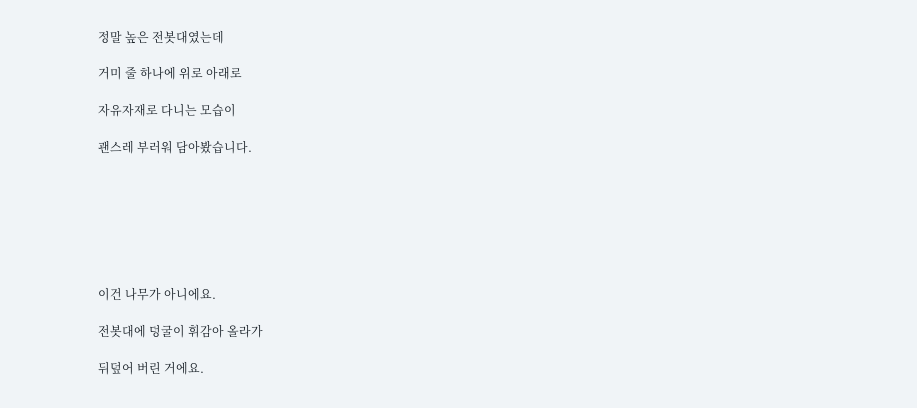정말 높은 전봇대였는데

거미 줄 하나에 위로 아래로

자유자재로 다니는 모습이

괜스레 부러워 담아봤습니다.







이건 나무가 아니에요.

전봇대에 덩굴이 휘감아 올라가

뒤덮어 버린 거에요.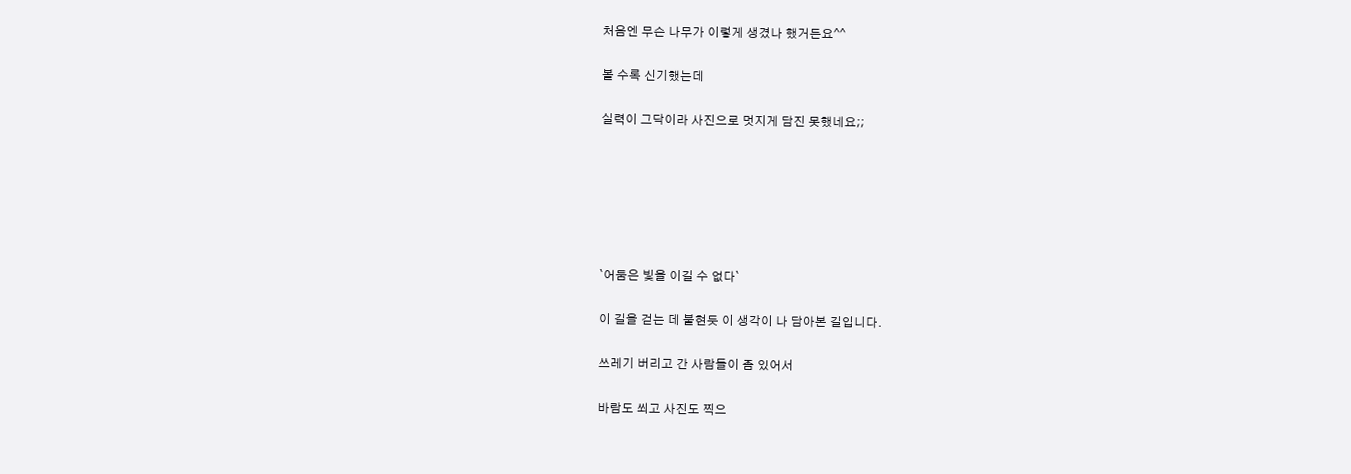처음엔 무슨 나무가 이렇게 생겼나 했거든요^^

볼 수록 신기했는데

실력이 그닥이라 사진으로 멋지게 담진 못했네요;;






`어둠은 빛을 이길 수 없다`

이 길을 걷는 데 불현듯 이 생각이 나 담아본 길입니다.

쓰레기 버리고 간 사람들이 좀 있어서

바람도 쐬고 사진도 찍으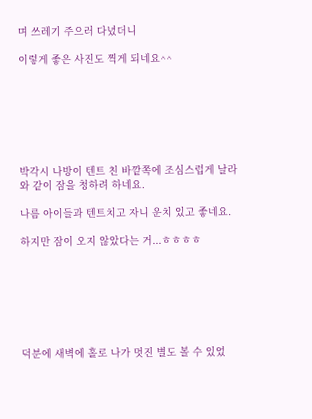며 쓰레기 주으러 다녔더니

이렇게 좋은 사진도 찍게 되네요^^







박각시 나방이 텐트 친 바깥쪽에 조심스럽게 날라와 같이 잠을 청하려 하네요.

나름 아이들과 텐트치고 자니 운치 있고 좋네요.

하지만 잠이 오지 않았다는 거...ㅎㅎㅎㅎ







덕분에 새벽에 홀로 나가 멋진 별도 볼 수 있었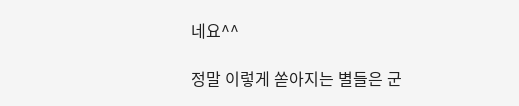네요^^

정말 이렇게 쏟아지는 별들은 군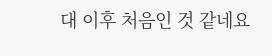대 이후 처음인 것 같네요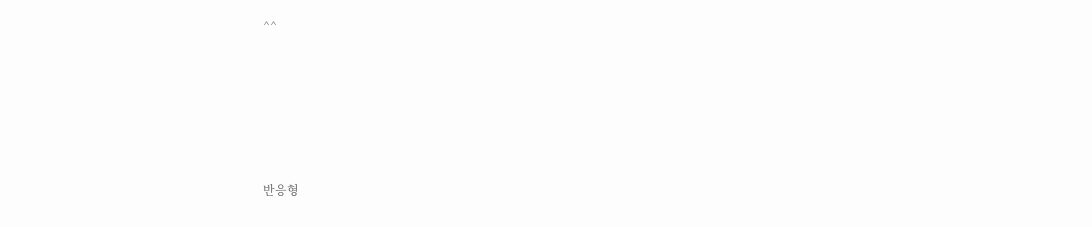^^








반응형